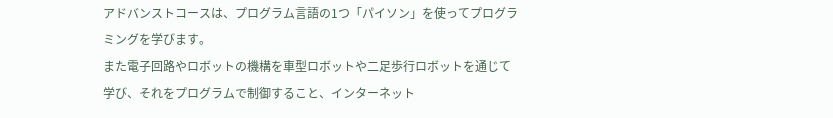アドバンストコースは、プログラム言語の1つ「パイソン」を使ってプログラミングを学びます。
また電子回路やロボットの機構を車型ロボットや二足歩行ロボットを通じて学び、それをプログラムで制御すること、インターネット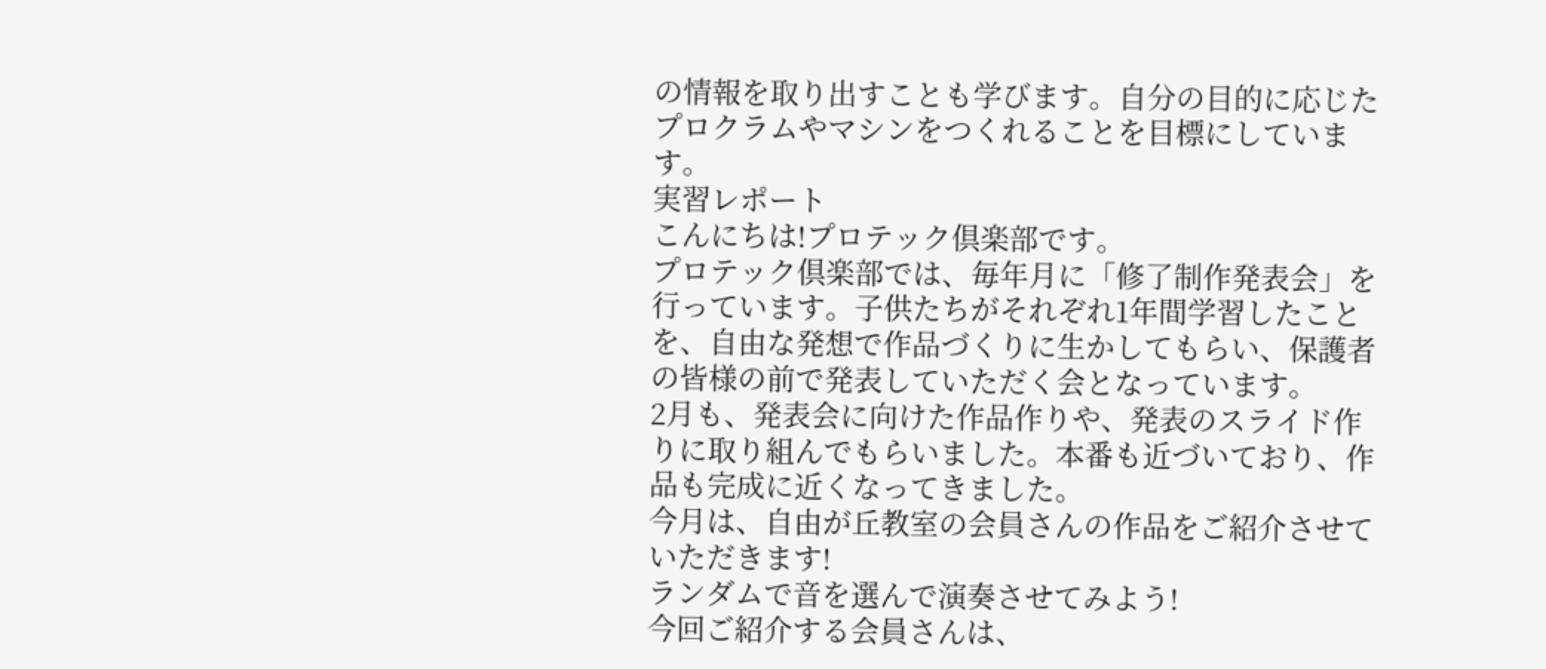の情報を取り出すことも学びます。自分の目的に応じたプロクラムやマシンをつくれることを目標にしています。
実習レポート
こんにちは!プロテック倶楽部です。
プロテック倶楽部では、毎年月に「修了制作発表会」を行っています。子供たちがそれぞれ1年間学習したことを、自由な発想で作品づくりに生かしてもらい、保護者の皆様の前で発表していただく会となっています。
2月も、発表会に向けた作品作りや、発表のスライド作りに取り組んでもらいました。本番も近づいており、作品も完成に近くなってきました。
今月は、自由が丘教室の会員さんの作品をご紹介させていただきます!
ランダムで音を選んで演奏させてみよう!
今回ご紹介する会員さんは、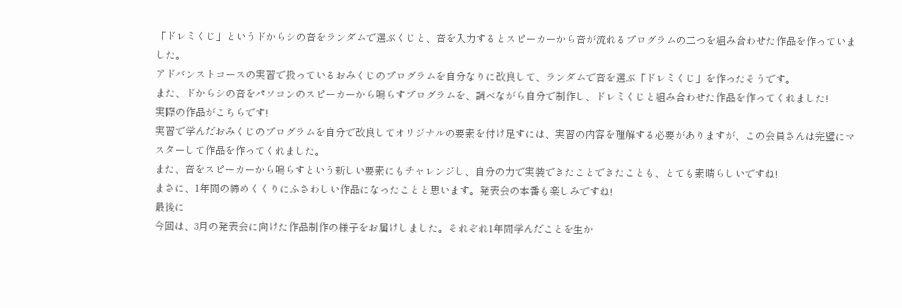「ドレミくじ」というドからシの音をランダムで選ぶくじと、音を入力するとスピーカーから音が流れるプログラムの二つを組み合わせた作品を作っていました。
アドバンストコースの実習で扱っているおみくじのプログラムを自分なりに改良して、ランダムで音を選ぶ「ドレミくじ」を作ったそうです。
また、ドからシの音をパソコンのスピーカーから鳴らすプログラムを、調べながら自分で制作し、ドレミくじと組み合わせた作品を作ってくれました!
実際の作品がこちらです!
実習で学んだおみくじのプログラムを自分で改良してオリジナルの要素を付け足すには、実習の内容を理解する必要がありますが、この会員さんは完璧にマスターして作品を作ってくれました。
また、音をスピーカーから鳴らすという新しい要素にもチャレンジし、自分の力で実装できたことできたことも、とても素晴らしいですね!
まさに、1年間の締めくくりにふさわしい作品になったことと思います。発表会の本番も楽しみですね!
最後に
今回は、3月の発表会に向けた作品制作の様子をお届けしました。それぞれ1年間学んだことを生か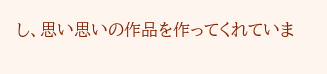し、思い思いの作品を作ってくれていま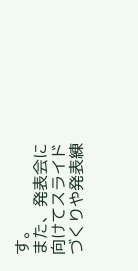す。
また、発表会に向けてスライドづくりや発表練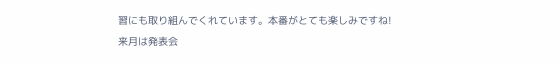習にも取り組んでくれています。本番がとても楽しみですね!
来月は発表会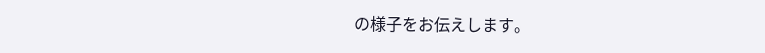の様子をお伝えします。